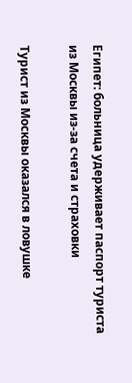Египет: больница удерживает паспорт туриста из Москвы из‑за счета и страховки

Турист из Москвы оказался в ловушке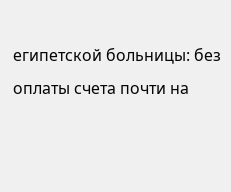египетской больницы: без оплаты счета почти на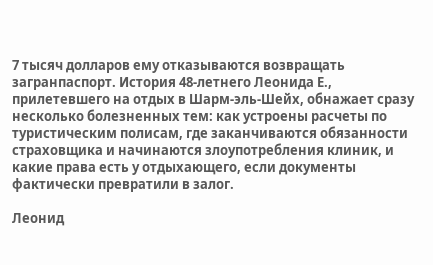7 тысяч долларов ему отказываются возвращать загранпаспорт. История 48‑летнего Леонида Е., прилетевшего на отдых в Шарм-эль-Шейх, обнажает сразу несколько болезненных тем: как устроены расчеты по туристическим полисам, где заканчиваются обязанности страховщика и начинаются злоупотребления клиник, и какие права есть у отдыхающего, если документы фактически превратили в залог.

Леонид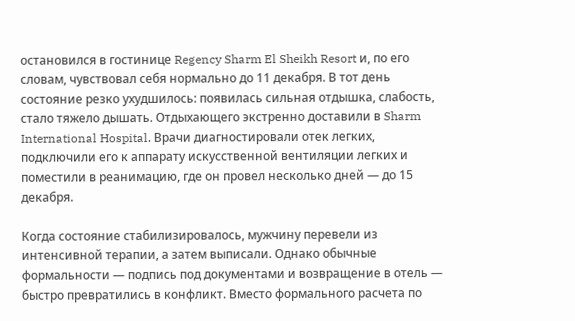остановился в гостинице Regency Sharm El Sheikh Resort и, по его словам, чувствовал себя нормально до 11 декабря. В тот день состояние резко ухудшилось: появилась сильная отдышка, слабость, стало тяжело дышать. Отдыхающего экстренно доставили в Sharm International Hospital. Врачи диагностировали отек легких, подключили его к аппарату искусственной вентиляции легких и поместили в реанимацию, где он провел несколько дней — до 15 декабря.

Когда состояние стабилизировалось, мужчину перевели из интенсивной терапии, а затем выписали. Однако обычные формальности — подпись под документами и возвращение в отель — быстро превратились в конфликт. Вместо формального расчета по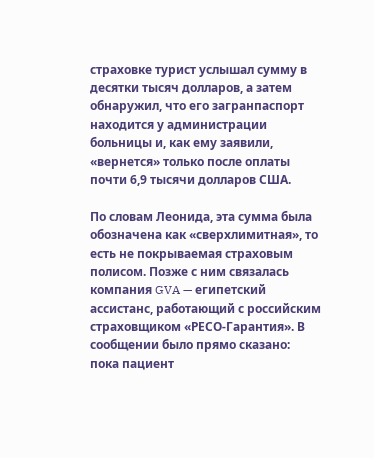страховке турист услышал сумму в десятки тысяч долларов, а затем обнаружил, что его загранпаспорт находится у администрации больницы и, как ему заявили, «вернется» только после оплаты почти 6,9 тысячи долларов США.

По словам Леонида, эта сумма была обозначена как «сверхлимитная», то есть не покрываемая страховым полисом. Позже с ним связалась компания GVA — египетский ассистанс, работающий с российским страховщиком «РЕСО-Гарантия». В сообщении было прямо сказано: пока пациент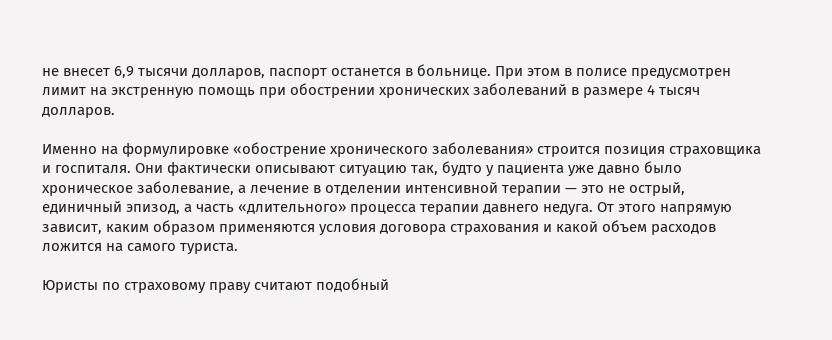не внесет 6,9 тысячи долларов, паспорт останется в больнице. При этом в полисе предусмотрен лимит на экстренную помощь при обострении хронических заболеваний в размере 4 тысяч долларов.

Именно на формулировке «обострение хронического заболевания» строится позиция страховщика и госпиталя. Они фактически описывают ситуацию так, будто у пациента уже давно было хроническое заболевание, а лечение в отделении интенсивной терапии — это не острый, единичный эпизод, а часть «длительного» процесса терапии давнего недуга. От этого напрямую зависит, каким образом применяются условия договора страхования и какой объем расходов ложится на самого туриста.

Юристы по страховому праву считают подобный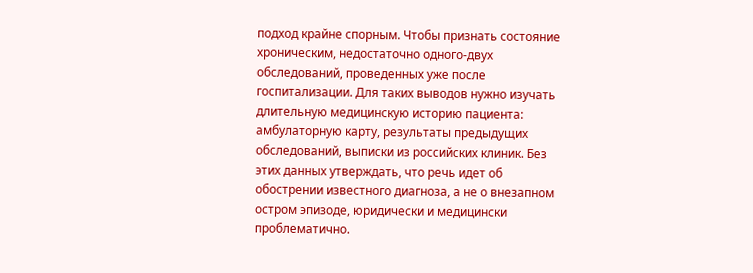подход крайне спорным. Чтобы признать состояние хроническим, недостаточно одного-двух обследований, проведенных уже после госпитализации. Для таких выводов нужно изучать длительную медицинскую историю пациента: амбулаторную карту, результаты предыдущих обследований, выписки из российских клиник. Без этих данных утверждать, что речь идет об обострении известного диагноза, а не о внезапном остром эпизоде, юридически и медицински проблематично.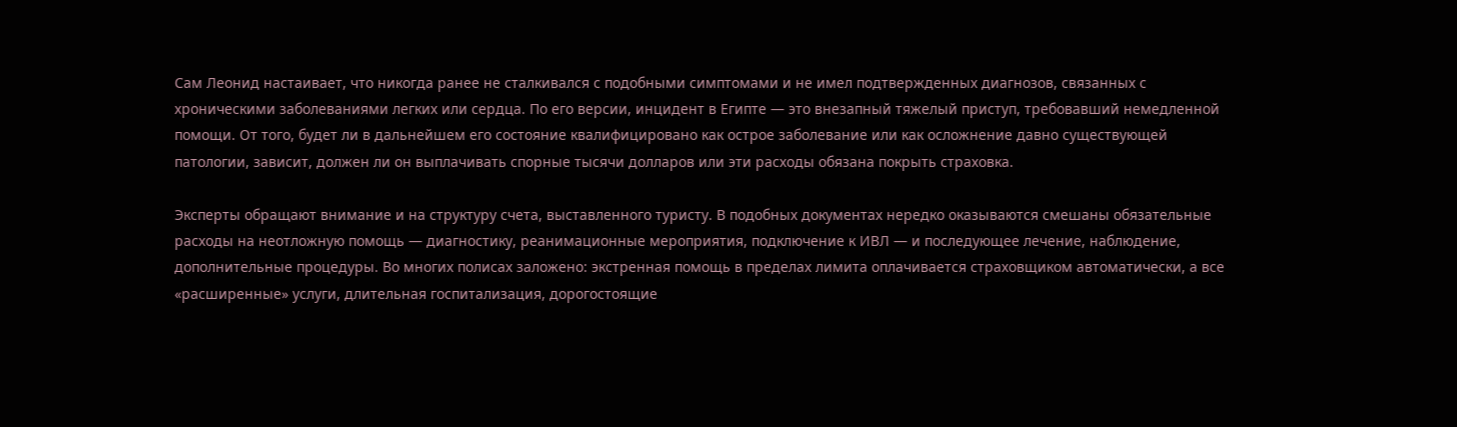Сам Леонид настаивает, что никогда ранее не сталкивался с подобными симптомами и не имел подтвержденных диагнозов, связанных с хроническими заболеваниями легких или сердца. По его версии, инцидент в Египте — это внезапный тяжелый приступ, требовавший немедленной помощи. От того, будет ли в дальнейшем его состояние квалифицировано как острое заболевание или как осложнение давно существующей патологии, зависит, должен ли он выплачивать спорные тысячи долларов или эти расходы обязана покрыть страховка.

Эксперты обращают внимание и на структуру счета, выставленного туристу. В подобных документах нередко оказываются смешаны обязательные расходы на неотложную помощь — диагностику, реанимационные мероприятия, подключение к ИВЛ — и последующее лечение, наблюдение, дополнительные процедуры. Во многих полисах заложено: экстренная помощь в пределах лимита оплачивается страховщиком автоматически, а все «расширенные» услуги, длительная госпитализация, дорогостоящие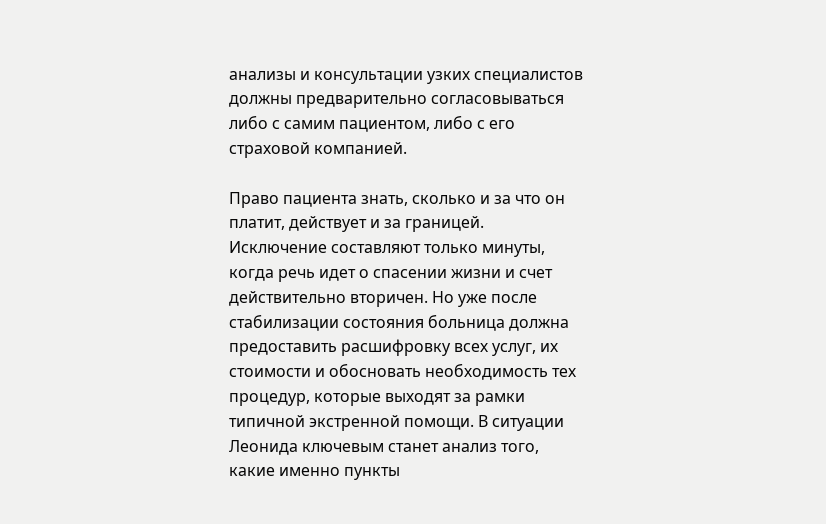анализы и консультации узких специалистов должны предварительно согласовываться либо с самим пациентом, либо с его страховой компанией.

Право пациента знать, сколько и за что он платит, действует и за границей. Исключение составляют только минуты, когда речь идет о спасении жизни и счет действительно вторичен. Но уже после стабилизации состояния больница должна предоставить расшифровку всех услуг, их стоимости и обосновать необходимость тех процедур, которые выходят за рамки типичной экстренной помощи. В ситуации Леонида ключевым станет анализ того, какие именно пункты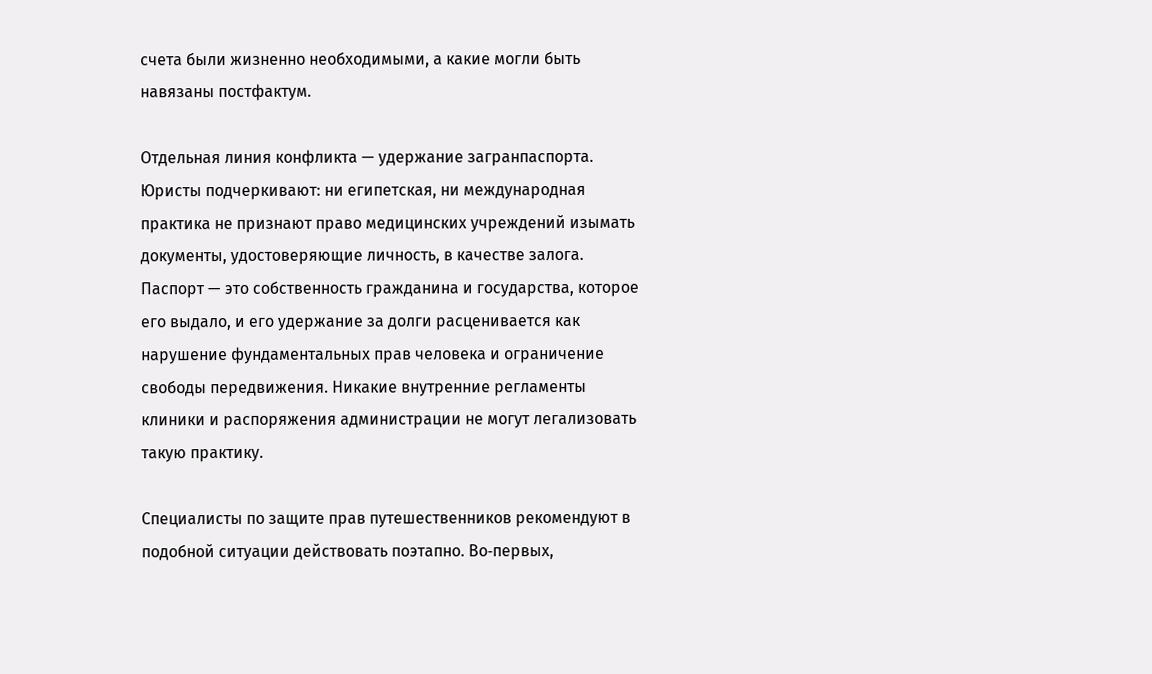счета были жизненно необходимыми, а какие могли быть навязаны постфактум.

Отдельная линия конфликта — удержание загранпаспорта. Юристы подчеркивают: ни египетская, ни международная практика не признают право медицинских учреждений изымать документы, удостоверяющие личность, в качестве залога. Паспорт — это собственность гражданина и государства, которое его выдало, и его удержание за долги расценивается как нарушение фундаментальных прав человека и ограничение свободы передвижения. Никакие внутренние регламенты клиники и распоряжения администрации не могут легализовать такую практику.

Специалисты по защите прав путешественников рекомендуют в подобной ситуации действовать поэтапно. Во‑первых,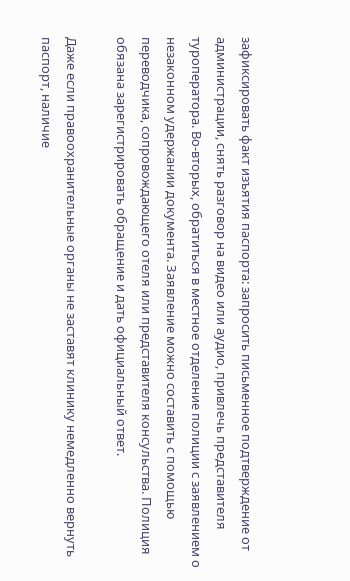зафиксировать факт изъятия паспорта: запросить письменное подтверждение от администрации, снять разговор на видео или аудио, привлечь представителя туроператора. Во‑вторых, обратиться в местное отделение полиции с заявлением о незаконном удержании документа. Заявление можно составить с помощью переводчика, сопровождающего отеля или представителя консульства. Полиция обязана зарегистрировать обращение и дать официальный ответ.

Даже если правоохранительные органы не заставят клинику немедленно вернуть паспорт, наличие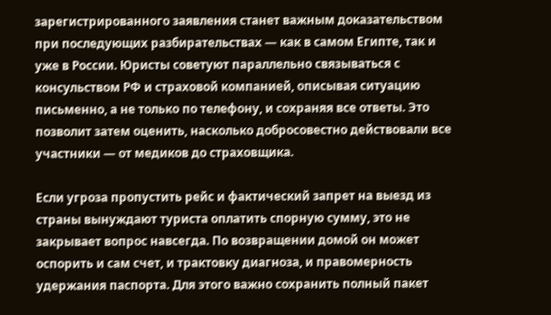зарегистрированного заявления станет важным доказательством при последующих разбирательствах — как в самом Египте, так и уже в России. Юристы советуют параллельно связываться с консульством РФ и страховой компанией, описывая ситуацию письменно, а не только по телефону, и сохраняя все ответы. Это позволит затем оценить, насколько добросовестно действовали все участники — от медиков до страховщика.

Если угроза пропустить рейс и фактический запрет на выезд из страны вынуждают туриста оплатить спорную сумму, это не закрывает вопрос навсегда. По возвращении домой он может оспорить и сам счет, и трактовку диагноза, и правомерность удержания паспорта. Для этого важно сохранить полный пакет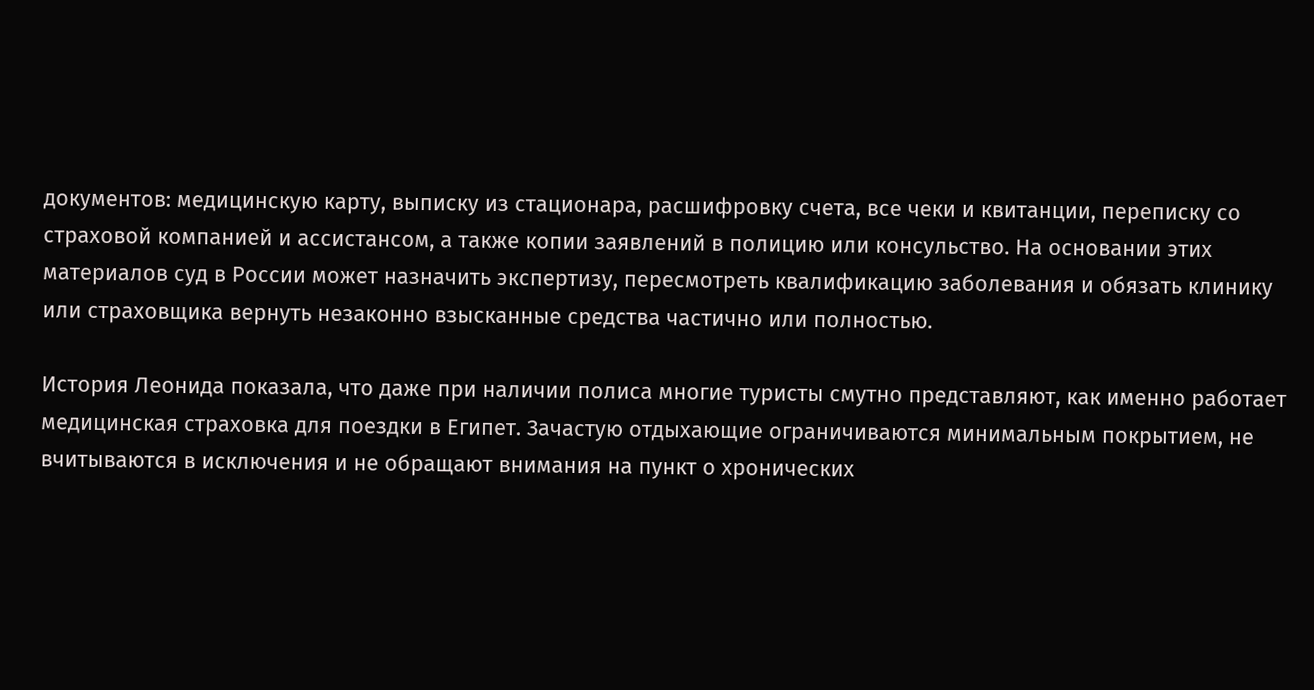документов: медицинскую карту, выписку из стационара, расшифровку счета, все чеки и квитанции, переписку со страховой компанией и ассистансом, а также копии заявлений в полицию или консульство. На основании этих материалов суд в России может назначить экспертизу, пересмотреть квалификацию заболевания и обязать клинику или страховщика вернуть незаконно взысканные средства частично или полностью.

История Леонида показала, что даже при наличии полиса многие туристы смутно представляют, как именно работает медицинская страховка для поездки в Египет. Зачастую отдыхающие ограничиваются минимальным покрытием, не вчитываются в исключения и не обращают внимания на пункт о хронических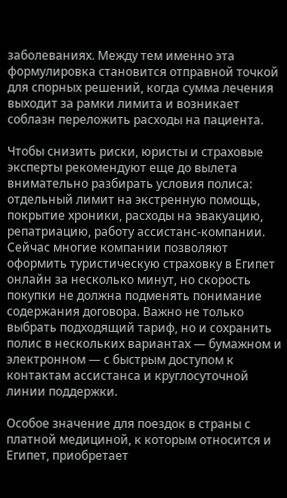заболеваниях. Между тем именно эта формулировка становится отправной точкой для спорных решений, когда сумма лечения выходит за рамки лимита и возникает соблазн переложить расходы на пациента.

Чтобы снизить риски, юристы и страховые эксперты рекомендуют еще до вылета внимательно разбирать условия полиса: отдельный лимит на экстренную помощь, покрытие хроники, расходы на эвакуацию, репатриацию, работу ассистанс-компании. Сейчас многие компании позволяют оформить туристическую страховку в Египет онлайн за несколько минут, но скорость покупки не должна подменять понимание содержания договора. Важно не только выбрать подходящий тариф, но и сохранить полис в нескольких вариантах — бумажном и электронном — с быстрым доступом к контактам ассистанса и круглосуточной линии поддержки.

Особое значение для поездок в страны с платной медициной, к которым относится и Египет, приобретает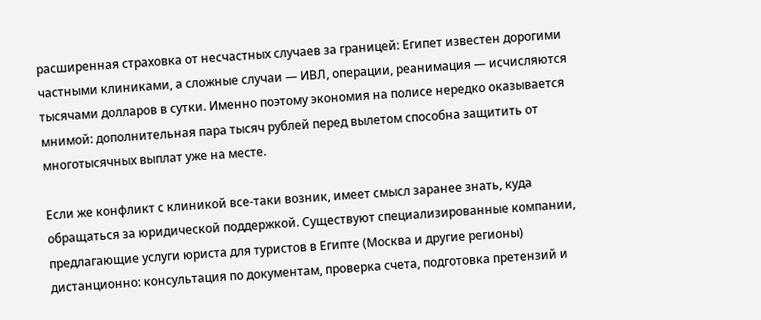расширенная страховка от несчастных случаев за границей: Египет известен дорогими частными клиниками, а сложные случаи — ИВЛ, операции, реанимация — исчисляются тысячами долларов в сутки. Именно поэтому экономия на полисе нередко оказывается мнимой: дополнительная пара тысяч рублей перед вылетом способна защитить от многотысячных выплат уже на месте.

Если же конфликт с клиникой все-таки возник, имеет смысл заранее знать, куда обращаться за юридической поддержкой. Существуют специализированные компании, предлагающие услуги юриста для туристов в Египте (Москва и другие регионы) дистанционно: консультация по документам, проверка счета, подготовка претензий и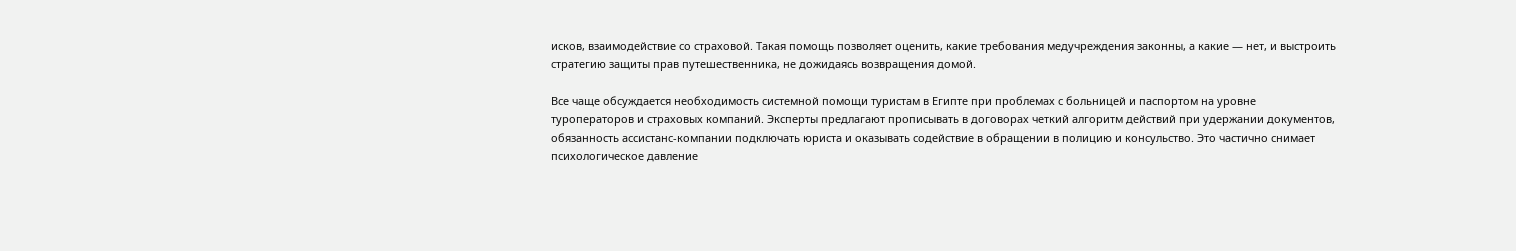исков, взаимодействие со страховой. Такая помощь позволяет оценить, какие требования медучреждения законны, а какие — нет, и выстроить стратегию защиты прав путешественника, не дожидаясь возвращения домой.

Все чаще обсуждается необходимость системной помощи туристам в Египте при проблемах с больницей и паспортом на уровне туроператоров и страховых компаний. Эксперты предлагают прописывать в договорах четкий алгоритм действий при удержании документов, обязанность ассистанс-компании подключать юриста и оказывать содействие в обращении в полицию и консульство. Это частично снимает психологическое давление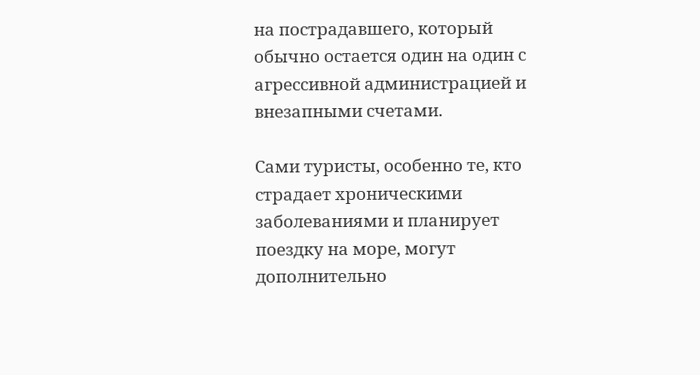на пострадавшего, который обычно остается один на один с агрессивной администрацией и внезапными счетами.

Сами туристы, особенно те, кто страдает хроническими заболеваниями и планирует поездку на море, могут дополнительно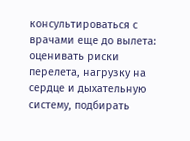консультироваться с врачами еще до вылета: оценивать риски перелета, нагрузку на сердце и дыхательную систему, подбирать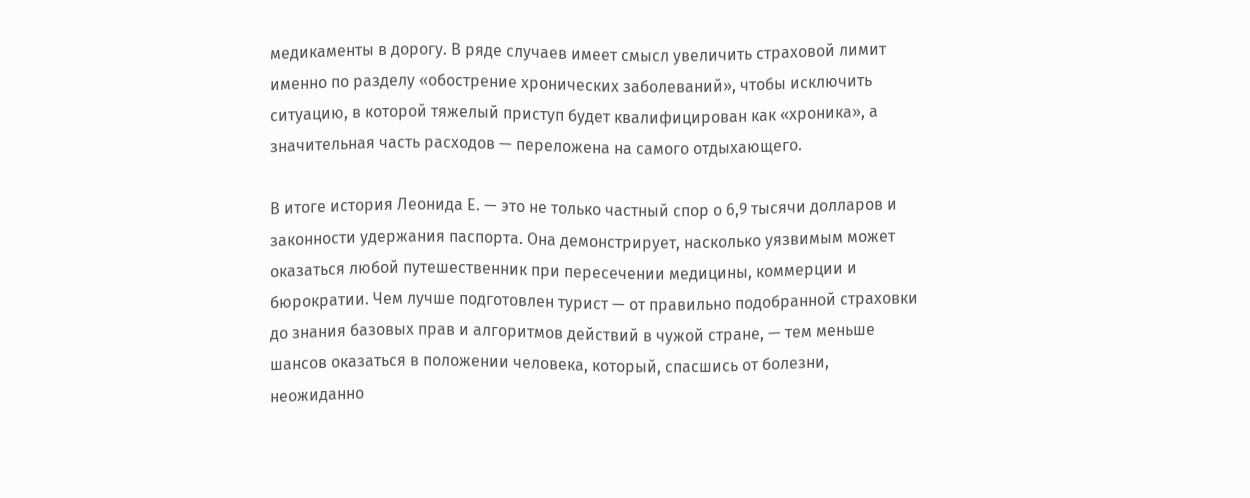медикаменты в дорогу. В ряде случаев имеет смысл увеличить страховой лимит именно по разделу «обострение хронических заболеваний», чтобы исключить ситуацию, в которой тяжелый приступ будет квалифицирован как «хроника», а значительная часть расходов — переложена на самого отдыхающего.

В итоге история Леонида Е. — это не только частный спор о 6,9 тысячи долларов и законности удержания паспорта. Она демонстрирует, насколько уязвимым может оказаться любой путешественник при пересечении медицины, коммерции и бюрократии. Чем лучше подготовлен турист — от правильно подобранной страховки до знания базовых прав и алгоритмов действий в чужой стране, — тем меньше шансов оказаться в положении человека, который, спасшись от болезни, неожиданно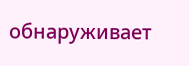обнаруживает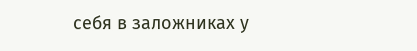себя в заложниках у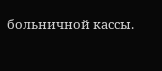больничной кассы.